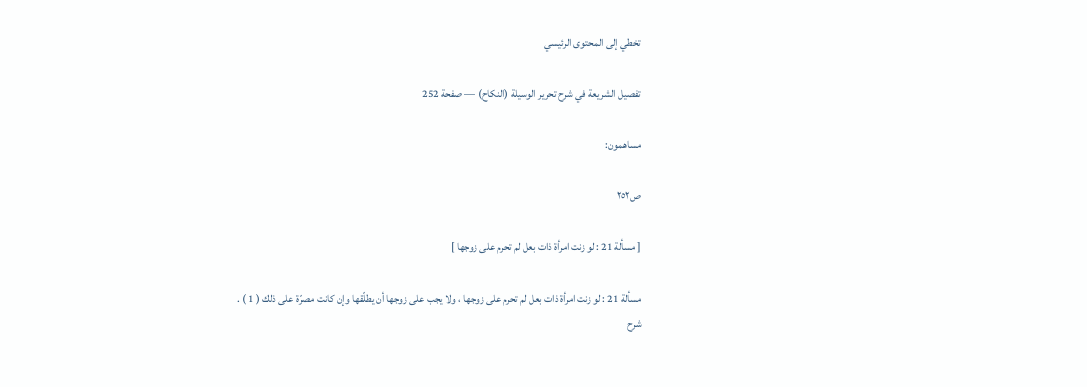تخطي إلى المحتوى الرئيسي

تفصيل الشريعة في شرح تحرير الوسيلة (النكاح) — صفحة 252

مساهمون:

ص٢٥٢

[ مسألة 21 : لو زنت امرأة ذات بعل لم تحرم على زوجها ]

مسألة 21 : لو زنت امرأة ذات بعل لم تحرم على زوجها ، ولا يجب على زوجها أن يطلّقها وإن كانت مصرّة على ذلك ( 1 ) .
شرح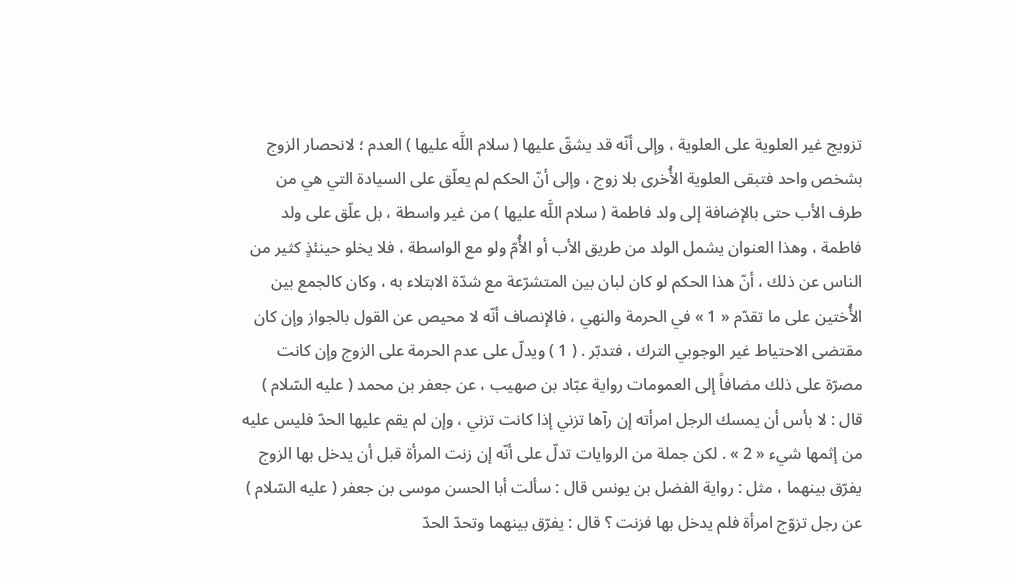تزويج غير العلوية على العلوية ، وإلى أنّه قد يشقّ عليها ( سلام اللَّه عليها ) العدم ؛ لانحصار الزوج بشخص واحد فتبقى العلوية الأُخرى بلا زوج ، وإلى أنّ الحكم لم يعلّق على السيادة التي هي من طرف الأب حتى بالإضافة إلى ولد فاطمة ( سلام اللَّه عليها ) من غير واسطة ، بل علّق على ولد فاطمة ، وهذا العنوان يشمل الولد من طريق الأب أو الأُمّ ولو مع الواسطة ، فلا يخلو حينئذٍ كثير من الناس عن ذلك ، أنّ هذا الحكم لو كان لبان بين المتشرّعة مع شدّة الابتلاء به ، وكان كالجمع بين الأُختين على ما تقدّم « 1 » في الحرمة والنهي ، فالإنصاف أنّه لا محيص عن القول بالجواز وإن كان مقتضى الاحتياط غير الوجوبي الترك ، فتدبّر . ( 1 ) ويدلّ على عدم الحرمة على الزوج وإن كانت مصرّة على ذلك مضافاً إلى العمومات رواية عبّاد بن صهيب ، عن جعفر بن محمد ( عليه السّلام ) قال : لا بأس أن يمسك الرجل امرأته إن رآها تزني إذا كانت تزني ، وإن لم يقم عليها الحدّ فليس عليه من إثمها شيء « 2 » . لكن جملة من الروايات تدلّ على أنّه إن زنت المرأة قبل أن يدخل بها الزوج يفرّق بينهما ، مثل : رواية الفضل بن يونس قال : سألت أبا الحسن موسى بن جعفر ( عليه السّلام ) عن رجل تزوّج امرأة فلم يدخل بها فزنت ؟ قال : يفرّق بينهما وتحدّ الحدّ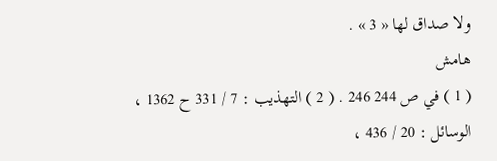ولا صداق لها « 3 » .
هامش
( 1 ) في ص 244 246 . ( 2 ) التهذيب : 7 / 331 ح 1362 ، الوسائل : 20 / 436 ،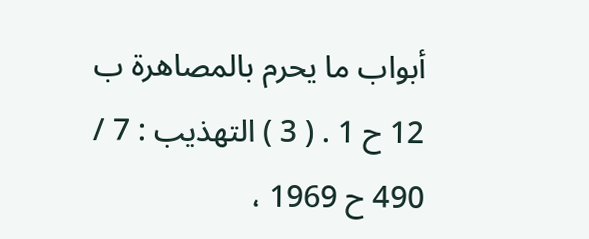أبواب ما يحرم بالمصاهرة ب 12 ح 1 . ( 3 ) التهذيب : 7 / 490 ح 1969 ،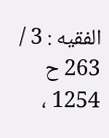الفقيه : 3 / 263 ح 1254 ،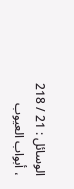الوسائل : 21 / 218 ، أبواب العيوب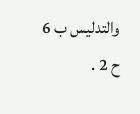والتدليس ب 6 ح 2 .